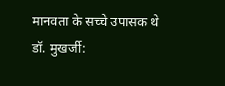मानवता के सच्चे उपासक थे डॉ. मुखर्जी: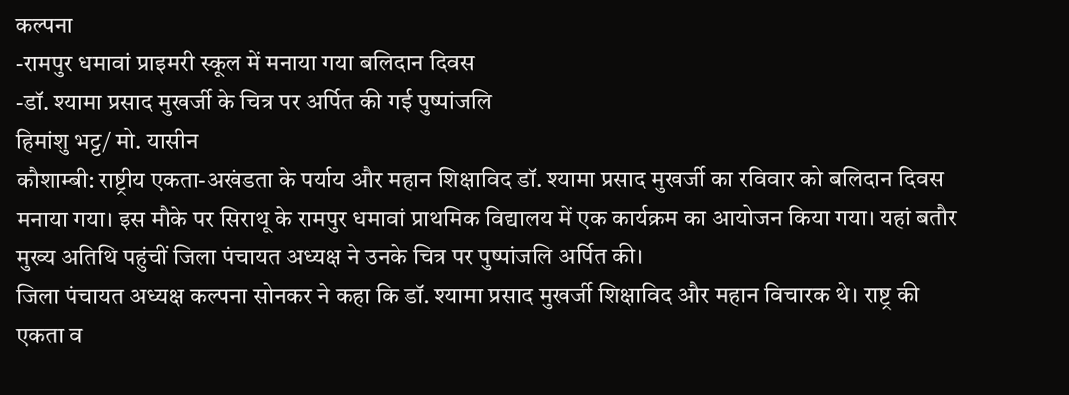कल्पना
-रामपुर धमावां प्राइमरी स्कूल में मनाया गया बलिदान दिवस
-डॉ. श्यामा प्रसाद मुखर्जी के चित्र पर अर्पित की गई पुष्पांजलि
हिमांशु भट्ट/ मो. यासीन
कौशाम्बी: राष्ट्रीय एकता-अखंडता के पर्याय और महान शिक्षाविद डॉ. श्यामा प्रसाद मुखर्जी का रविवार को बलिदान दिवस मनाया गया। इस मौके पर सिराथू के रामपुर धमावां प्राथमिक विद्यालय में एक कार्यक्रम का आयोजन किया गया। यहां बतौर मुख्य अतिथि पहुंचीं जिला पंचायत अध्यक्ष ने उनके चित्र पर पुष्पांजलि अर्पित की।
जिला पंचायत अध्यक्ष कल्पना सोनकर ने कहा कि डॉ. श्यामा प्रसाद मुखर्जी शिक्षाविद और महान विचारक थे। राष्ट्र की एकता व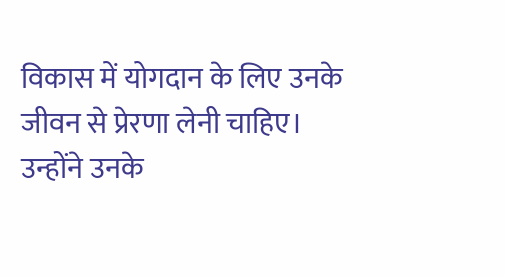विकास में योगदान के लिए उनके जीवन से प्रेरणा लेनी चाहिए। उन्होंने उनके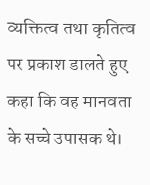व्यक्तित्व तथा कृतित्व पर प्रकाश डालते हुए कहा कि वह मानवता के सच्चे उपासक थे।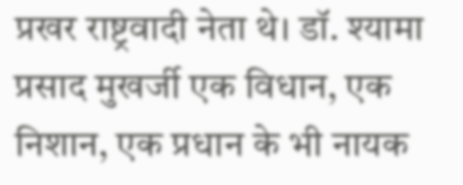प्रखर राष्ट्रवादी नेता थे। डॉ. श्यामा प्रसाद मुखर्जी एक विधान, एक निशान, एक प्रधान के भी नायक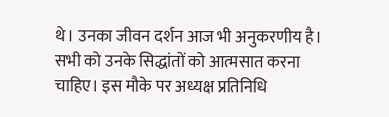थे। उनका जीवन दर्शन आज भी अनुकरणीय है। सभी को उनके सिद्धांतों को आत्मसात करना चाहिए। इस मौके पर अध्यक्ष प्रतिनिधि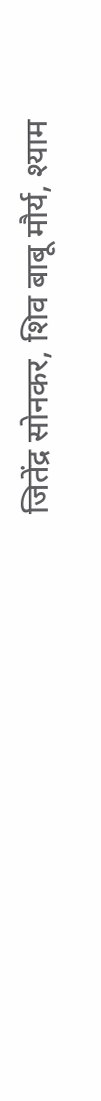जितेंद्र सोनकर, शिव बाबू मौर्य, श्याम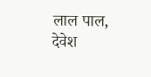लाल पाल, देवेश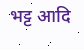भट्ट आदि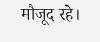मौजूद रहे।